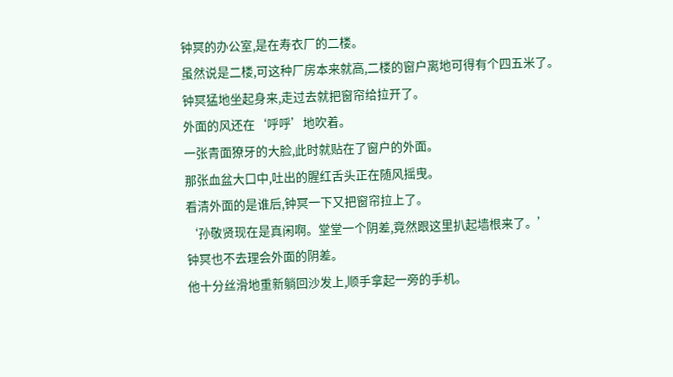钟冥的办公室,是在寿衣厂的二楼。
虽然说是二楼,可这种厂房本来就高,二楼的窗户离地可得有个四五米了。
钟冥猛地坐起身来,走过去就把窗帘给拉开了。
外面的风还在‘呼呼’地吹着。
一张青面獠牙的大脸,此时就贴在了窗户的外面。
那张血盆大口中,吐出的腥红舌头正在随风摇曳。
看清外面的是谁后,钟冥一下又把窗帘拉上了。
‘孙敬贤现在是真闲啊。堂堂一个阴差,竟然跟这里扒起墙根来了。’
钟冥也不去理会外面的阴差。
他十分丝滑地重新躺回沙发上,顺手拿起一旁的手机。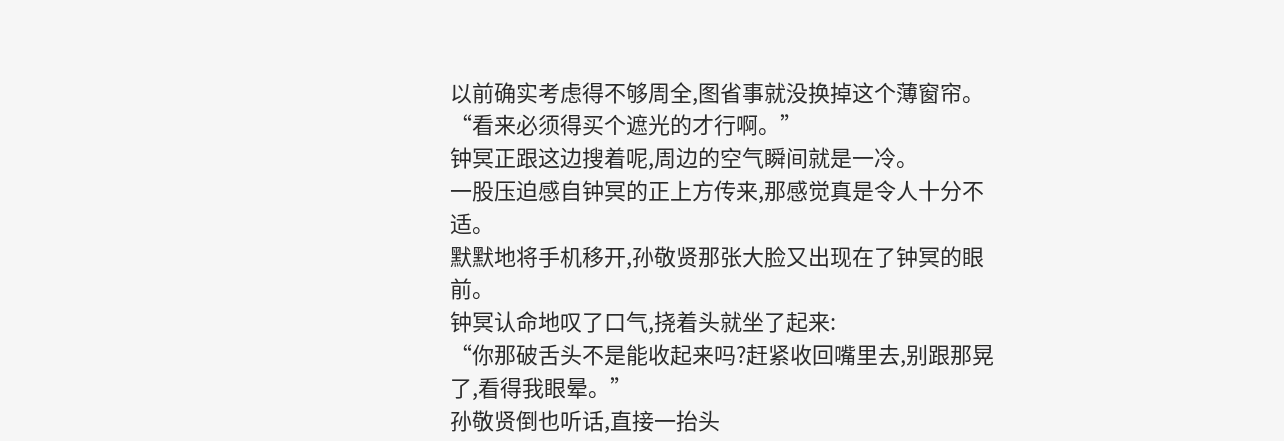以前确实考虑得不够周全,图省事就没换掉这个薄窗帘。
“看来必须得买个遮光的才行啊。”
钟冥正跟这边搜着呢,周边的空气瞬间就是一冷。
一股压迫感自钟冥的正上方传来,那感觉真是令人十分不适。
默默地将手机移开,孙敬贤那张大脸又出现在了钟冥的眼前。
钟冥认命地叹了口气,挠着头就坐了起来:
“你那破舌头不是能收起来吗?赶紧收回嘴里去,别跟那晃了,看得我眼晕。”
孙敬贤倒也听话,直接一抬头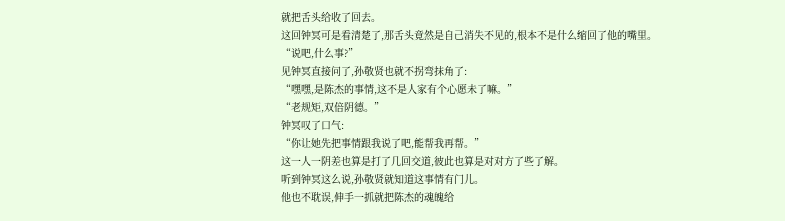就把舌头给收了回去。
这回钟冥可是看清楚了,那舌头竟然是自己消失不见的,根本不是什么缩回了他的嘴里。
“说吧,什么事?”
见钟冥直接问了,孙敬贤也就不拐弯抹角了:
“嘿嘿,是陈杰的事情,这不是人家有个心愿未了嘛。”
“老规矩,双倍阴德。”
钟冥叹了口气:
“你让她先把事情跟我说了吧,能帮我再帮。”
这一人一阴差也算是打了几回交道,彼此也算是对对方了些了解。
听到钟冥这么说,孙敬贤就知道这事情有门儿。
他也不耽误,伸手一抓就把陈杰的魂魄给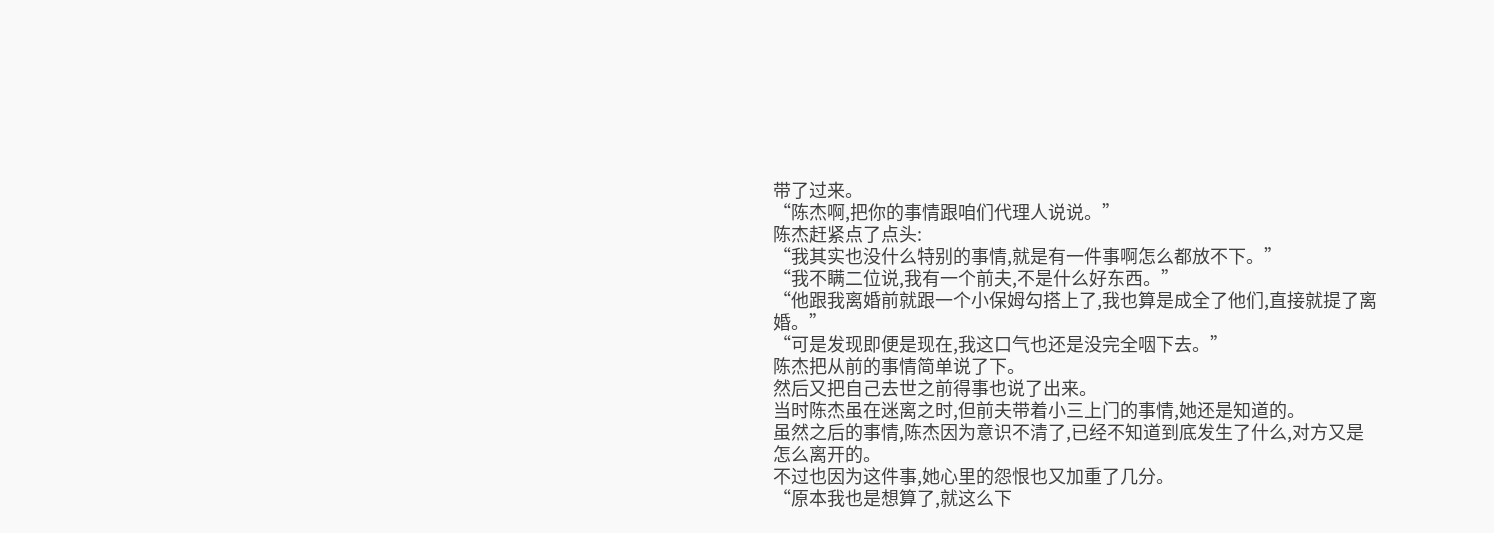带了过来。
“陈杰啊,把你的事情跟咱们代理人说说。”
陈杰赶紧点了点头:
“我其实也没什么特别的事情,就是有一件事啊怎么都放不下。”
“我不瞒二位说,我有一个前夫,不是什么好东西。”
“他跟我离婚前就跟一个小保姆勾搭上了,我也算是成全了他们,直接就提了离婚。”
“可是发现即便是现在,我这口气也还是没完全咽下去。”
陈杰把从前的事情简单说了下。
然后又把自己去世之前得事也说了出来。
当时陈杰虽在迷离之时,但前夫带着小三上门的事情,她还是知道的。
虽然之后的事情,陈杰因为意识不清了,已经不知道到底发生了什么,对方又是怎么离开的。
不过也因为这件事,她心里的怨恨也又加重了几分。
“原本我也是想算了,就这么下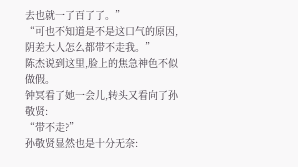去也就一了百了了。”
“可也不知道是不是这口气的原因,阴差大人怎么都带不走我。”
陈杰说到这里,脸上的焦急神色不似做假。
钟冥看了她一会儿,转头又看向了孙敬贤:
“带不走?”
孙敬贤显然也是十分无奈: